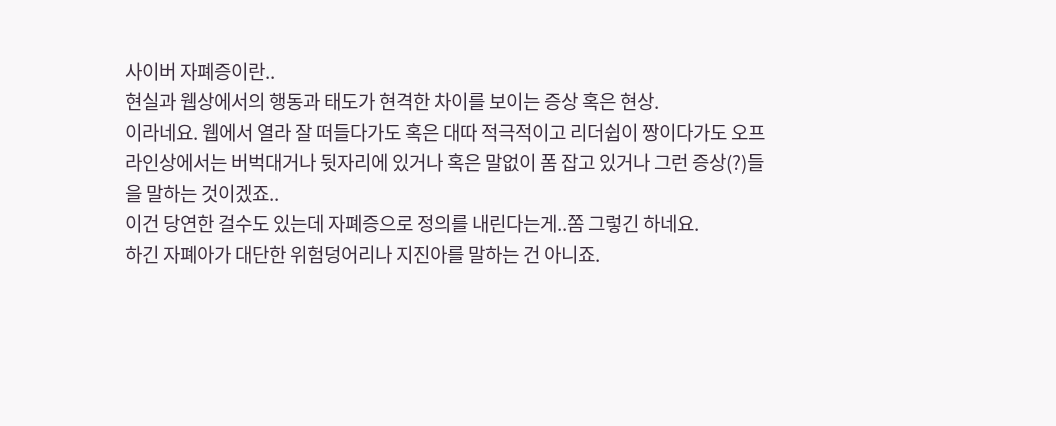사이버 자폐증이란..
현실과 웹상에서의 행동과 태도가 현격한 차이를 보이는 증상 혹은 현상.
이라네요. 웹에서 열라 잘 떠들다가도 혹은 대따 적극적이고 리더쉽이 짱이다가도 오프 라인상에서는 버벅대거나 뒷자리에 있거나 혹은 말없이 폼 잡고 있거나 그런 증상(?)들을 말하는 것이겠죠..
이건 당연한 걸수도 있는데 자폐증으로 정의를 내린다는게..쫌 그렇긴 하네요.
하긴 자폐아가 대단한 위험덩어리나 지진아를 말하는 건 아니죠.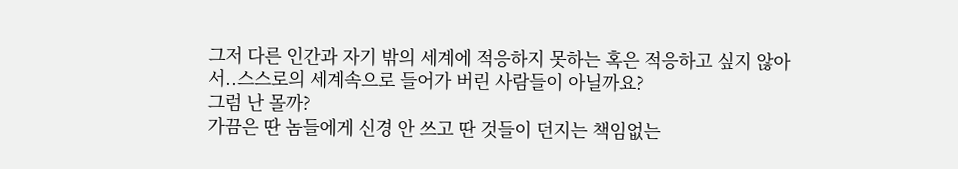그저 다른 인간과 자기 밖의 세계에 적응하지 못하는 혹은 적응하고 싶지 않아서..스스로의 세계속으로 들어가 버린 사람들이 아닐까요?
그럼 난 몰까?
가끔은 딴 놈들에게 신경 안 쓰고 딴 것들이 던지는 책임없는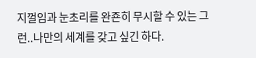지껄임과 눈초리를 완죤히 무시할 수 있는 그런..나만의 세계를 갖고 싶긴 하다.